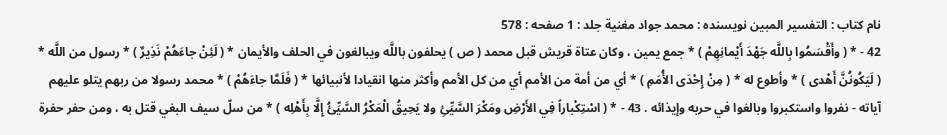نام کتاب : التفسير المبين نویسنده : محمد جواد مغنية جلد : 1 صفحه : 578
42 - * ( وأَقْسَمُوا بِاللَّه جَهْدَ أَيْمانِهِمْ ) * جمع يمين ، وكان عتاة قريش قبل محمد ( ص ) يحلفون باللَّه ويبالغون في الحلف والأيمان * ( لَئِنْ جاءَهُمْ نَذِيرٌ ) * رسول من اللَّه * ( لَيَكُونُنَّ أَهْدى ) * وأطوع له * ( مِنْ إِحْدَى الأُمَمِ ) * أي من أمة من الأمم أي من كل الأمم وأكثر منها انقيادا لأنبيائها * ( فَلَمَّا جاءَهُمْ ) * محمد رسولا من ربهم يتلو عليهم آياته - نفروا واستكبروا وبالغوا في حربه وإيذائه . 43 - * ( اسْتِكْباراً فِي الأَرْضِ ومَكْرَ السَّيِّئِ ولا يَحِيقُ الْمَكْرُ السَّيِّئُ إِلَّا بِأَهْلِه ) * من سلّ سيف البغي قتل به ، ومن حفر حفرة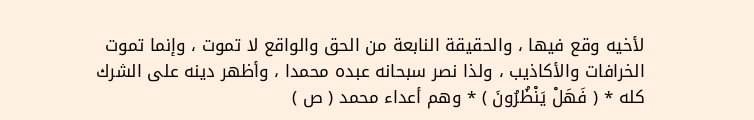لأخيه وقع فيها ، والحقيقة النابعة من الحق والواقع لا تموت ، وإنما تموت الخرافات والأكاذيب ، ولذا نصر سبحانه عبده محمدا ، وأظهر دينه على الشرك كله * ( فَهَلْ يَنْظُرُونَ ) * وهم أعداء محمد ( ص )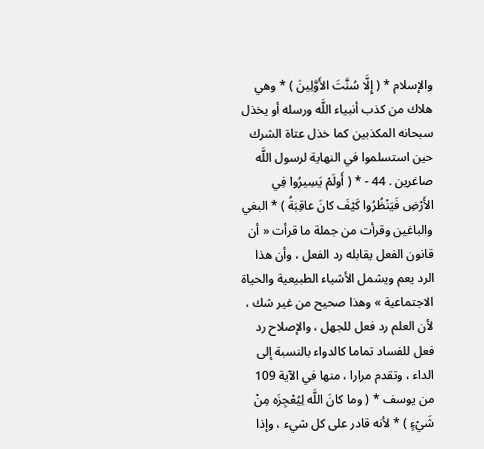والإسلام * ( إِلَّا سُنَّتَ الأَوَّلِينَ ) * وهي هلاك من كذب أنبياء اللَّه ورسله أو يخذل سبحانه المكذبين كما خذل عتاة الشرك حين استسلموا في النهاية لرسول اللَّه صاغرين . 44 - * ( أَولَمْ يَسِيرُوا فِي الأَرْضِ فَيَنْظُرُوا كَيْفَ كانَ عاقِبَةُ ) * البغي والباغين وقرأت من جملة ما قرأت « أن قانون الفعل يقابله رد الفعل ، وأن هذا الرد يعم ويشمل الأشياء الطبيعية والحياة الاجتماعية » وهذا صحيح من غير شك ، لأن العلم رد فعل للجهل ، والإصلاح رد فعل للفساد تماما كالدواء بالنسبة إلى الداء ، وتقدم مرارا ، منها في الآية 109 من يوسف * ( وما كانَ اللَّه لِيُعْجِزَه مِنْ شَيْءٍ ) * لأنه قادر على كل شيء ، وإذا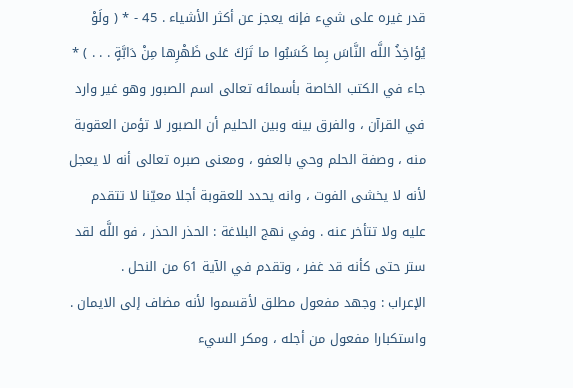قدر غيره على شيء فإنه يعجز عن أكثر الأشياء . 45 - * ( ولَوْ يُؤاخِذُ اللَّه النَّاسَ بِما كَسَبُوا ما تَرَكَ عَلى ظَهْرِها مِنْ دَابَّةٍ . . . ) * جاء في الكتب الخاصة بأسمائه تعالى اسم الصبور وهو غير وارد في القرآن ، والفرق بينه وبين الحليم أن الصبور لا تؤمن العقوبة منه ، وصفة الحلم وحي بالعفو ، ومعنى صبره تعالى أنه لا يعجل لأنه لا يخشى الفوت ، وانه يحدد للعقوبة أجلا معيّنا لا تتقدم عليه ولا تتأخر عنه . وفي نهج البلاغة : الحذر الحذر ، فو اللَّه لقد ستر حتى كأنه قد غفر ، وتقدم في الآية 61 من النحل .
الإعراب : وجهد مفعول مطلق لأقسموا لأنه مضاف إلى الايمان . واستكبارا مفعول من أجله ، ومكر السيء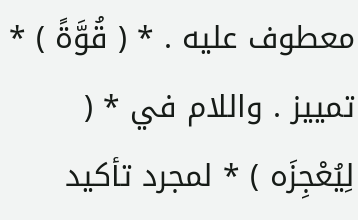معطوف عليه . * ( قُوَّةً ) * تمييز . واللام في * ( لِيُعْجِزَه ) * لمجرد تأكيد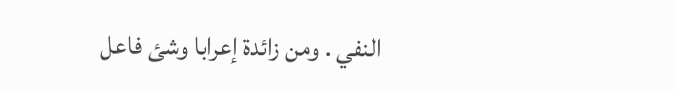النفي . ومن زائدة إعرابا وشئ فاعل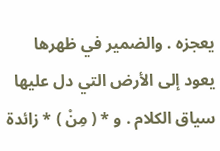يعجزه . والضمير في ظهرها يعود إلى الأرض التي دل عليها سياق الكلام . و * ( مِنْ ) * زائدة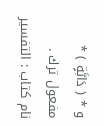و * ( دَابَّةٍ ) * مفعول ترك .
نام کتاب : التفسير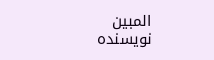المبين نویسنده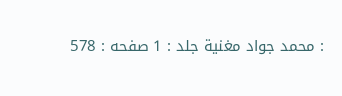: محمد جواد مغنية جلد : 1 صفحه : 578